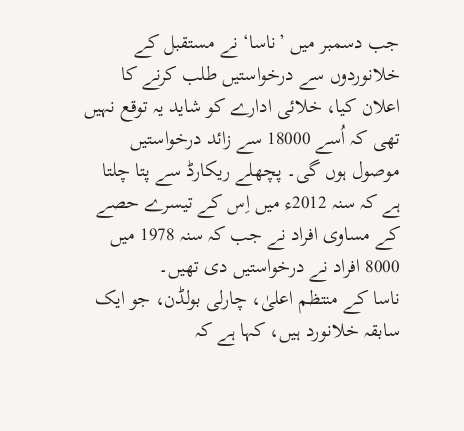جب دسمبر میں ’ناسا‘ نے مستقبل کے خلانوردوں سے درخواستیں طلب کرنے کا اعلان کیا، خلائی ادارے کو شاید یہ توقع نہیں تھی کہ اُسے 18000 سے زائد درخواستیں موصول ہوں گی۔ پچھلے ریکارڈ سے پتا چلتا ہے کہ سنہ 2012ء میں اِس کے تیسرے حصے کے مساوی افراد نے جب کہ سنہ 1978 میں 8000 افراد نے درخواستیں دی تھیں۔
ناسا کے منتظم اعلیٰ، چارلی بولڈن، جو ایک سابقہ خلانورد ہیں، کہا ہے کہ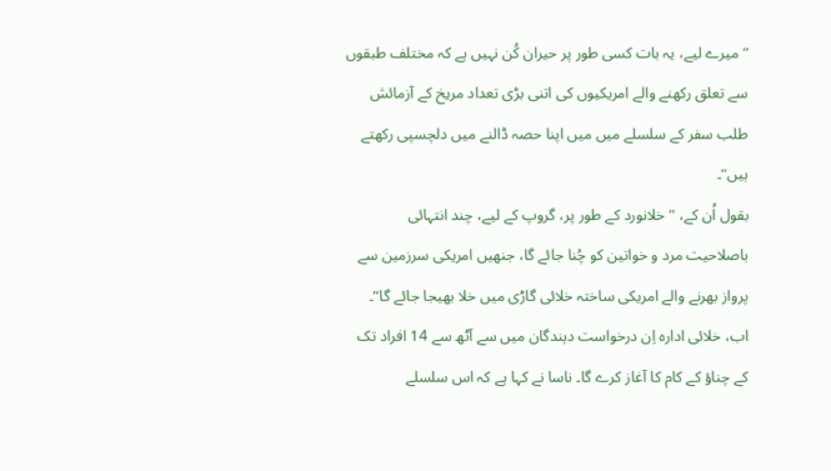’’میرے لیے، یہ بات کسی طور پر حیران کُن نہیں ہے کہ مختلف طبقوں سے تعلق رکھنے والے امریکیوں کی اتنی بڑی تعداد مریخ کے آزمائش طلب سفر کے سلسلے میں میں اپنا حصہ ڈالنے میں دلچسپی رکھتے ہیں‘‘۔
بقول اُن کے، ’’خلانورد کے طور پر، گروپ کے لیے، چند انتہائی باصلاحیت مرد و خواتین کو چُنا جائے گا، جنھیں امریکی سرزمین سے پرواز بھرنے والے امریکی ساختہ خلائی گاڑی میں خلا بھیجا جائے گا‘‘۔
اب، خلائی ادارہ اِن درخواست دہندگان میں سے آٹھ سے 14 افراد تک کے چناؤ کے کام کا آغاز کرے گا۔ ناسا نے کہا ہے کہ اس سلسلے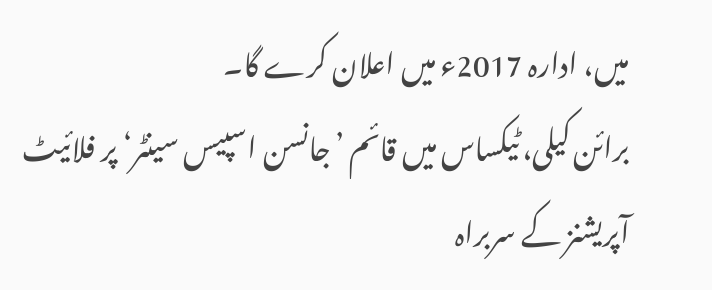میں، ادارہ 2017ء میں اعلان کرے گا۔
برائن کیلی، ٹیکساس میں قائم ’جانسن اسپیس سینٹر‘ پر فلائیٹ آپریشنز کے سربراہ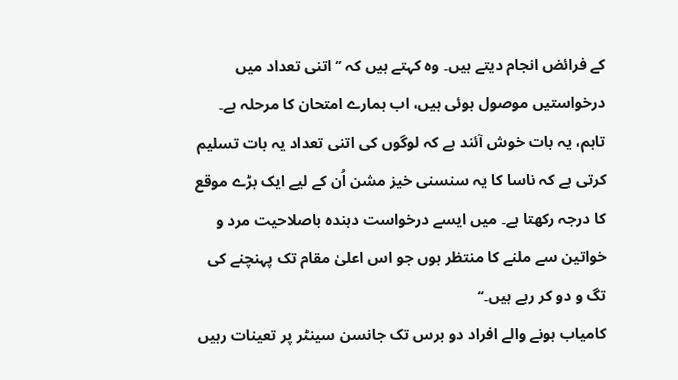کے فرائض انجام دیتے ہیں۔ وہ کہتے ہیں کہ ’’اتنی تعداد میں درخواستیں موصول ہوئی ہیں، اب ہمارے امتحان کا مرحلہ ہے۔ تاہم، یہ بات خوش آئند ہے کہ لوگوں کی اتنی تعداد یہ بات تسلیم کرتی ہے کہ ناسا کا یہ سنسنی خیز مشن اُن کے لیے ایک بڑے موقع کا درجہ رکھتا ہے۔ میں ایسے درخواست دہندہ باصلاحیت مرد و خواتین سے ملنے کا منتظر ہوں جو اس اعلیٰ مقام تک پہنچنے کی تگ و دو کر رہے ہیں۔‘‘
کامیاب ہونے والے افراد دو برس تک جانسن سینٹر پر تعینات رہیں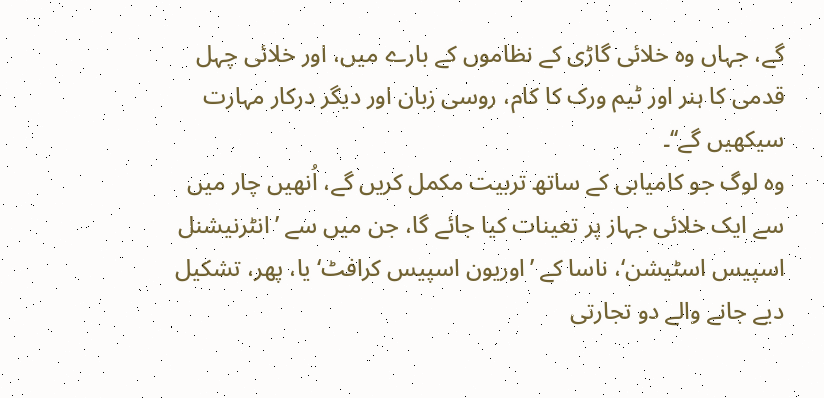گے، جہاں وہ خلائی گاڑی کے نظاموں کے بارے میں، اور خلائی چہل قدمی کا ہنر اور ٹیم ورک کا کام، روسی زبان اور دیگر درکار مہارت سیکھیں گے‘‘۔
وہ لوگ جو کامیابی کے ساتھ تربیت مکمل کریں گے، اُنھیں چار میں سے ایک خلائی جہاز پر تعینات کیا جائے گا، جن میں سے ’انٹرنیشنل اسپیس اسٹیشن‘، ناسا کے ’اوریون اسپیس کرافٹ‘ یا، پھر، تشکیل دیے جانے والے دو تجارتی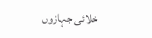خلائی جہازوں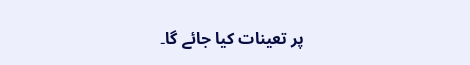پر تعینات کیا جائے گا۔